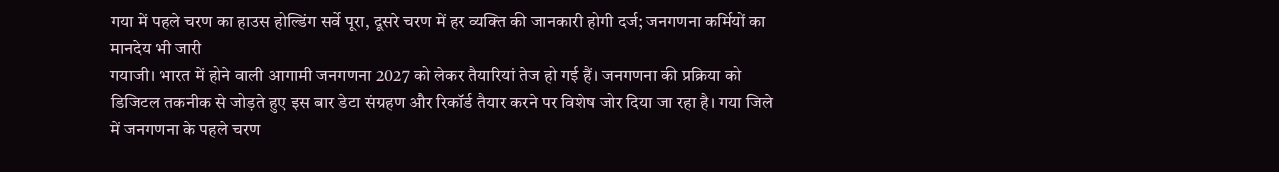गया में पहले चरण का हाउस होल्डिंग सर्वे पूरा, दूसरे चरण में हर व्यक्ति की जानकारी होगी दर्ज; जनगणना कर्मियों का मानदेय भी जारी
गयाजी। भारत में होने वाली आगामी जनगणना 2027 को लेकर तैयारियां तेज हो गई हैं। जनगणना की प्रक्रिया को डिजिटल तकनीक से जोड़ते हुए इस बार डेटा संग्रहण और रिकॉर्ड तैयार करने पर विशेष जोर दिया जा रहा है। गया जिले में जनगणना के पहले चरण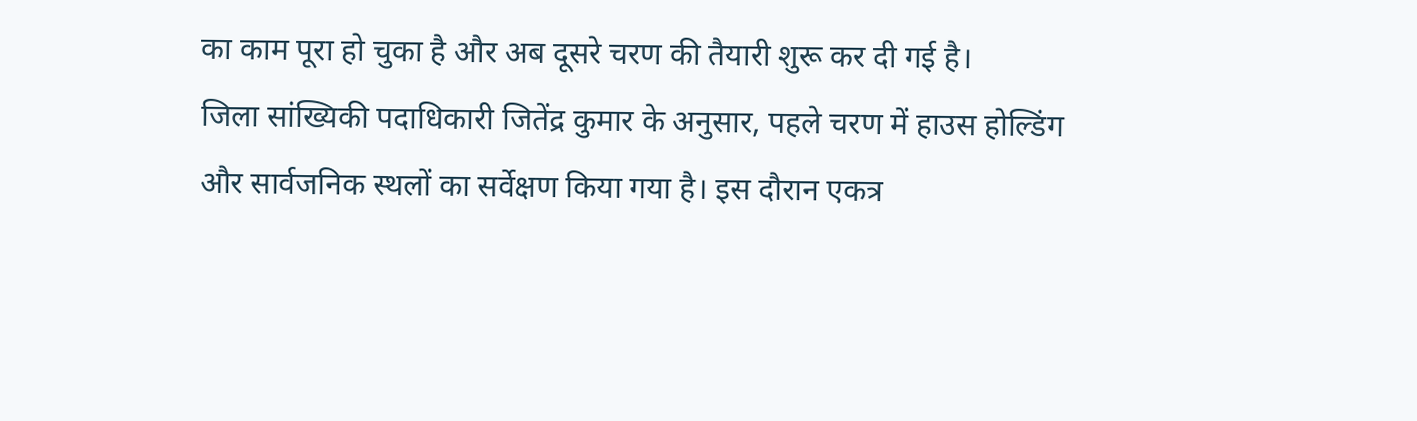का काम पूरा हो चुका है और अब दूसरे चरण की तैयारी शुरू कर दी गई है।
जिला सांख्यिकी पदाधिकारी जितेंद्र कुमार के अनुसार, पहले चरण में हाउस होल्डिंग और सार्वजनिक स्थलों का सर्वेक्षण किया गया है। इस दौरान एकत्र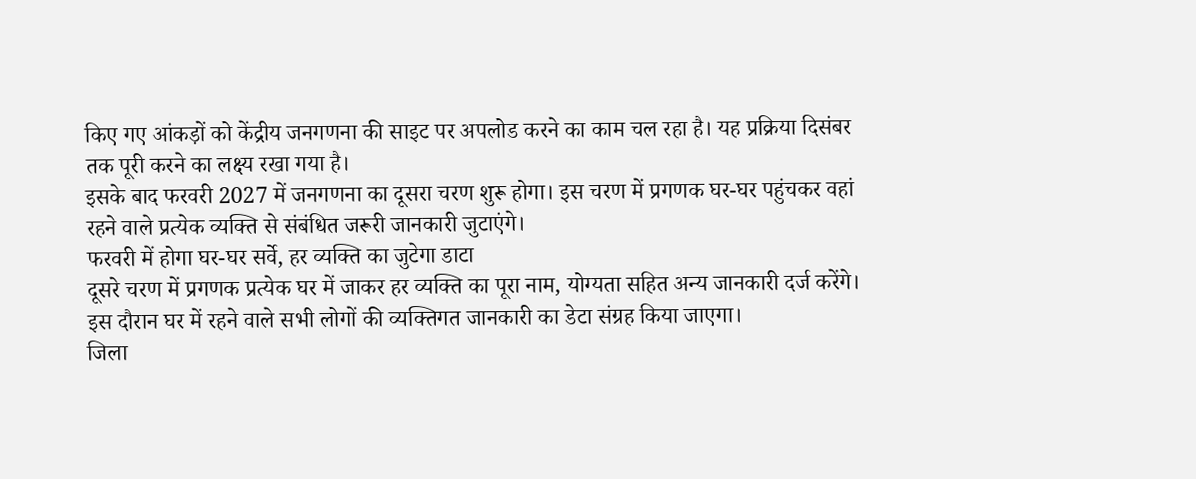किए गए आंकड़ों को केंद्रीय जनगणना की साइट पर अपलोड करने का काम चल रहा है। यह प्रक्रिया दिसंबर तक पूरी करने का लक्ष्य रखा गया है।
इसके बाद फरवरी 2027 में जनगणना का दूसरा चरण शुरू होगा। इस चरण में प्रगणक घर-घर पहुंचकर वहां रहने वाले प्रत्येक व्यक्ति से संबंधित जरूरी जानकारी जुटाएंगे।
फरवरी में होगा घर-घर सर्वे, हर व्यक्ति का जुटेगा डाटा
दूसरे चरण में प्रगणक प्रत्येक घर में जाकर हर व्यक्ति का पूरा नाम, योग्यता सहित अन्य जानकारी दर्ज करेंगे। इस दौरान घर में रहने वाले सभी लोगों की व्यक्तिगत जानकारी का डेटा संग्रह किया जाएगा।
जिला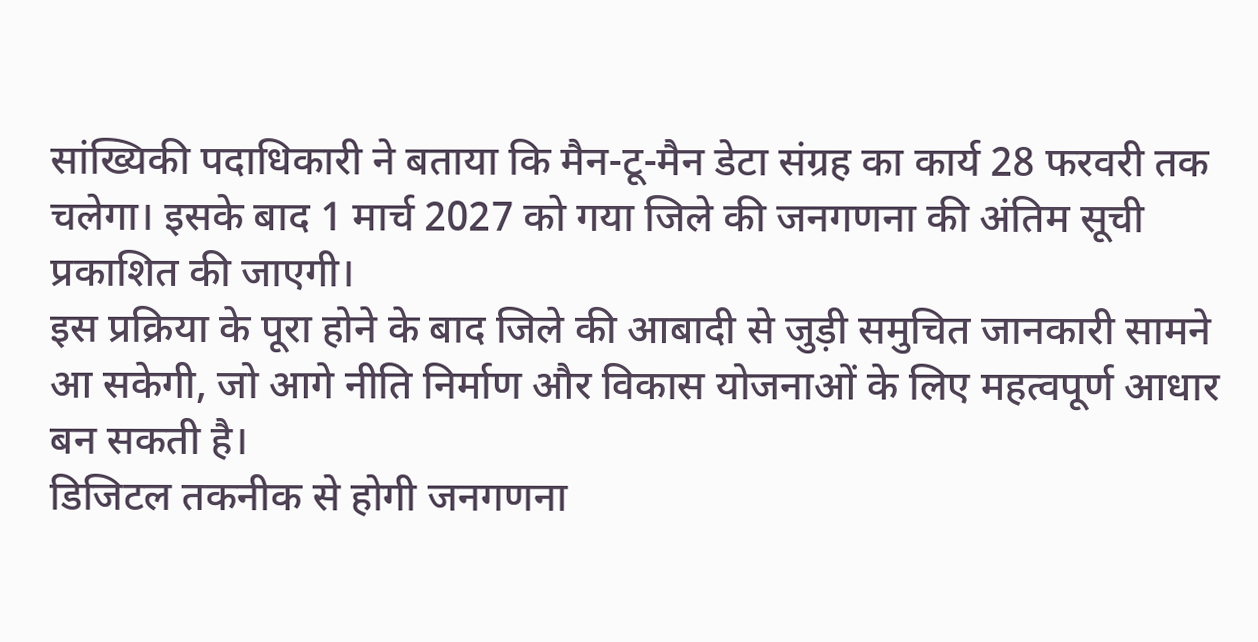सांख्यिकी पदाधिकारी ने बताया कि मैन-टू-मैन डेटा संग्रह का कार्य 28 फरवरी तक चलेगा। इसके बाद 1 मार्च 2027 को गया जिले की जनगणना की अंतिम सूची प्रकाशित की जाएगी।
इस प्रक्रिया के पूरा होने के बाद जिले की आबादी से जुड़ी समुचित जानकारी सामने आ सकेगी, जो आगे नीति निर्माण और विकास योजनाओं के लिए महत्वपूर्ण आधार बन सकती है।
डिजिटल तकनीक से होगी जनगणना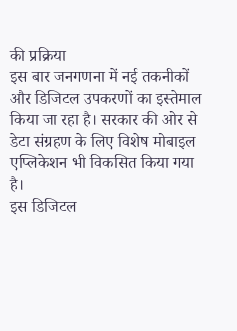की प्रक्रिया
इस बार जनगणना में नई तकनीकों और डिजिटल उपकरणों का इस्तेमाल किया जा रहा है। सरकार की ओर से डेटा संग्रहण के लिए विशेष मोबाइल एप्लिकेशन भी विकसित किया गया है।
इस डिजिटल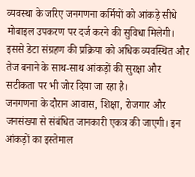व्यवस्था के जरिए जनगणना कर्मियों को आंकड़े सीधे मोबाइल उपकरण पर दर्ज करने की सुविधा मिलेगी। इससे डेटा संग्रहण की प्रक्रिया को अधिक व्यवस्थित और तेज बनाने के साथ-साथ आंकड़ों की सुरक्षा और सटीकता पर भी जोर दिया जा रहा है।
जनगणना के दौरान आवास, शिक्षा, रोजगार और जनसंख्या से संबंधित जानकारी एकत्र की जाएगी। इन आंकड़ों का इस्तेमाल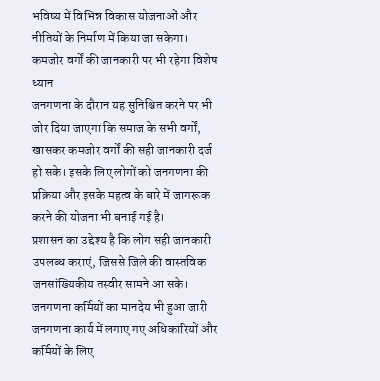भविष्य में विभिन्न विकास योजनाओं और नीतियों के निर्माण में किया जा सकेगा।
कमजोर वर्गों की जानकारी पर भी रहेगा विशेष ध्यान
जनगणना के दौरान यह सुनिश्चित करने पर भी जोर दिया जाएगा कि समाज के सभी वर्गों, खासकर कमजोर वर्गों की सही जानकारी दर्ज हो सके। इसके लिए लोगों को जनगणना की प्रक्रिया और इसके महत्व के बारे में जागरूक करने की योजना भी बनाई गई है।
प्रशासन का उद्देश्य है कि लोग सही जानकारी उपलब्ध कराएं, जिससे जिले की वास्तविक जनसांख्यिकीय तस्वीर सामने आ सके।
जनगणना कर्मियों का मानदेय भी हुआ जारी
जनगणना कार्य में लगाए गए अधिकारियों और कर्मियों के लिए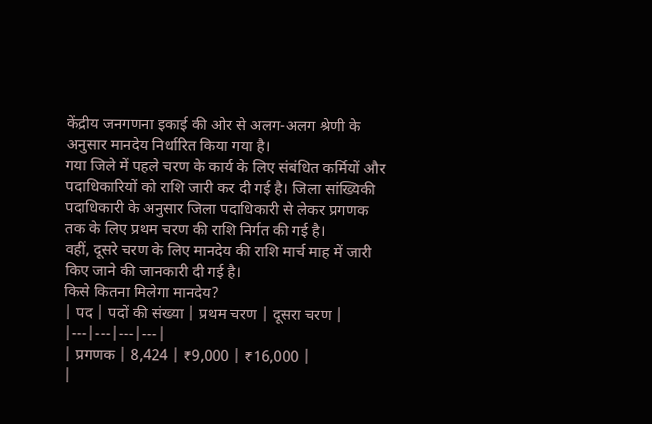केंद्रीय जनगणना इकाई की ओर से अलग-अलग श्रेणी के अनुसार मानदेय निर्धारित किया गया है।
गया जिले में पहले चरण के कार्य के लिए संबंधित कर्मियों और पदाधिकारियों को राशि जारी कर दी गई है। जिला सांख्यिकी पदाधिकारी के अनुसार जिला पदाधिकारी से लेकर प्रगणक तक के लिए प्रथम चरण की राशि निर्गत की गई है।
वहीं, दूसरे चरण के लिए मानदेय की राशि मार्च माह में जारी किए जाने की जानकारी दी गई है।
किसे कितना मिलेगा मानदेय?
| पद | पदों की संख्या | प्रथम चरण | दूसरा चरण |
|---|---|---|---|
| प्रगणक | 8,424 | ₹9,000 | ₹16,000 |
|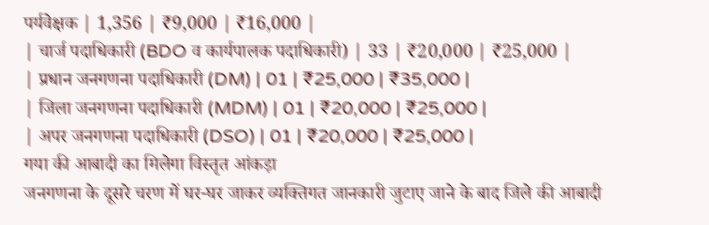पर्यवेक्षक | 1,356 | ₹9,000 | ₹16,000 |
| चार्ज पदाधिकारी (BDO व कार्यपालक पदाधिकारी) | 33 | ₹20,000 | ₹25,000 |
| प्रधान जनगणना पदाधिकारी (DM) | 01 | ₹25,000 | ₹35,000 |
| जिला जनगणना पदाधिकारी (MDM) | 01 | ₹20,000 | ₹25,000 |
| अपर जनगणना पदाधिकारी (DSO) | 01 | ₹20,000 | ₹25,000 |
गया की आबादी का मिलेगा विस्तृत आंकड़ा
जनगणना के दूसरे चरण में घर-घर जाकर व्यक्तिगत जानकारी जुटाए जाने के बाद जिले की आबादी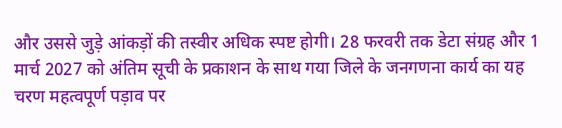और उससे जुड़े आंकड़ों की तस्वीर अधिक स्पष्ट होगी। 28 फरवरी तक डेटा संग्रह और 1 मार्च 2027 को अंतिम सूची के प्रकाशन के साथ गया जिले के जनगणना कार्य का यह चरण महत्वपूर्ण पड़ाव पर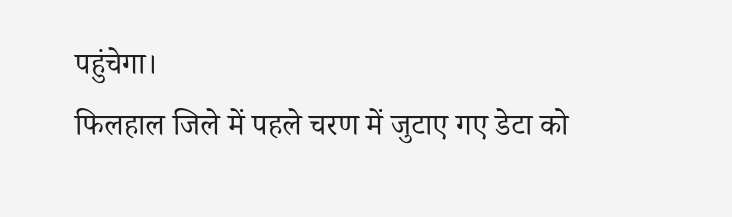पहुंचेगा।
फिलहाल जिले में पहले चरण में जुटाए गए डेटा को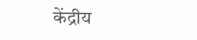केंद्रीय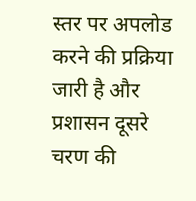स्तर पर अपलोड करने की प्रक्रिया जारी है और प्रशासन दूसरे चरण की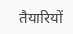तैयारियों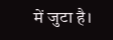में जुटा है।